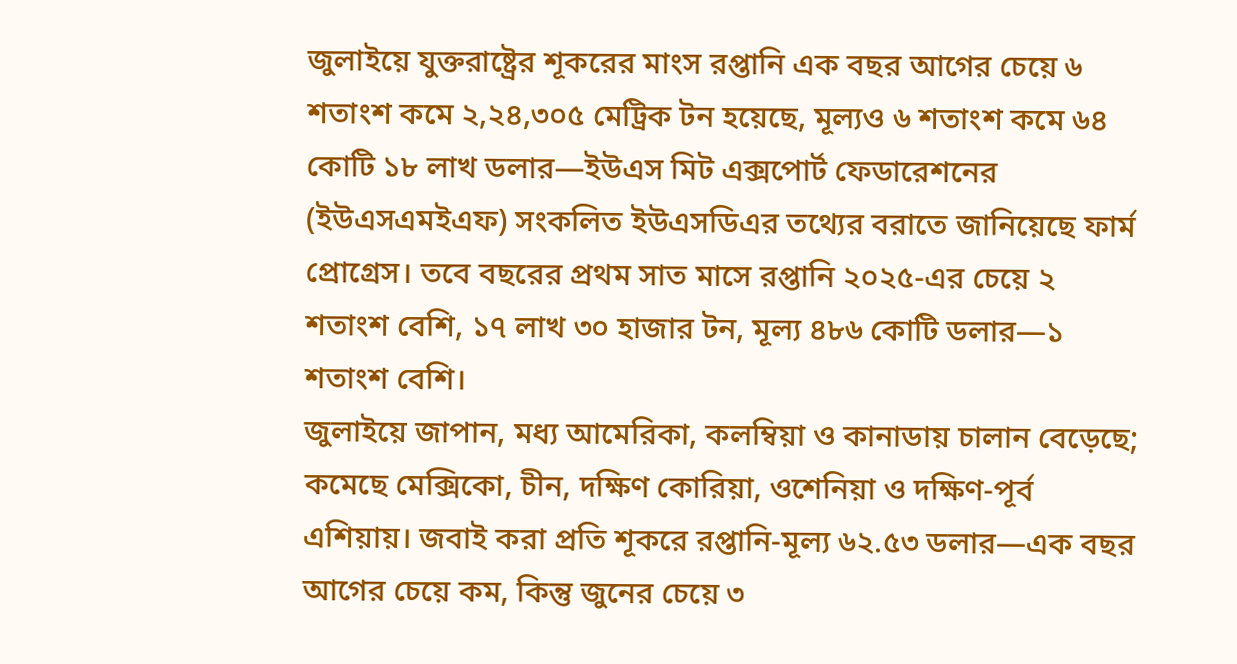জুলাইয়ে যুক্তরাষ্ট্রের শূকরের মাংস রপ্তানি এক বছর আগের চেয়ে ৬ শতাংশ কমে ২,২৪,৩০৫ মেট্রিক টন হয়েছে, মূল্যও ৬ শতাংশ কমে ৬৪ কোটি ১৮ লাখ ডলার—ইউএস মিট এক্সপোর্ট ফেডারেশনের (ইউএসএমইএফ) সংকলিত ইউএসডিএর তথ্যের বরাতে জানিয়েছে ফার্ম প্রোগ্রেস। তবে বছরের প্রথম সাত মাসে রপ্তানি ২০২৫-এর চেয়ে ২ শতাংশ বেশি, ১৭ লাখ ৩০ হাজার টন, মূল্য ৪৮৬ কোটি ডলার—১ শতাংশ বেশি।
জুলাইয়ে জাপান, মধ্য আমেরিকা, কলম্বিয়া ও কানাডায় চালান বেড়েছে; কমেছে মেক্সিকো, চীন, দক্ষিণ কোরিয়া, ওশেনিয়া ও দক্ষিণ-পূর্ব এশিয়ায়। জবাই করা প্রতি শূকরে রপ্তানি-মূল্য ৬২.৫৩ ডলার—এক বছর আগের চেয়ে কম, কিন্তু জুনের চেয়ে ৩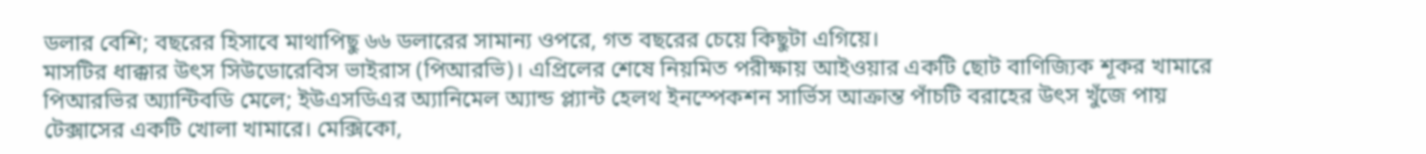ডলার বেশি; বছরের হিসাবে মাথাপিছু ৬৬ ডলারের সামান্য ওপরে, গত বছরের চেয়ে কিছুটা এগিয়ে।
মাসটির ধাক্কার উৎস সিউডোরেবিস ভাইরাস (পিআরভি)। এপ্রিলের শেষে নিয়মিত পরীক্ষায় আইওয়ার একটি ছোট বাণিজ্যিক শূকর খামারে পিআরভির অ্যান্টিবডি মেলে; ইউএসডিএর অ্যানিমেল অ্যান্ড প্ল্যান্ট হেলথ ইনস্পেকশন সার্ভিস আক্রান্ত পাঁচটি বরাহের উৎস খুঁজে পায় টেক্সাসের একটি খোলা খামারে। মেক্সিকো,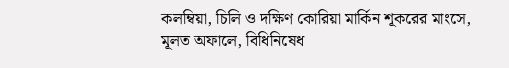কলম্বিয়া, চিলি ও দক্ষিণ কোরিয়া মার্কিন শূকরের মাংসে, মূলত অফালে, বিধিনিষেধ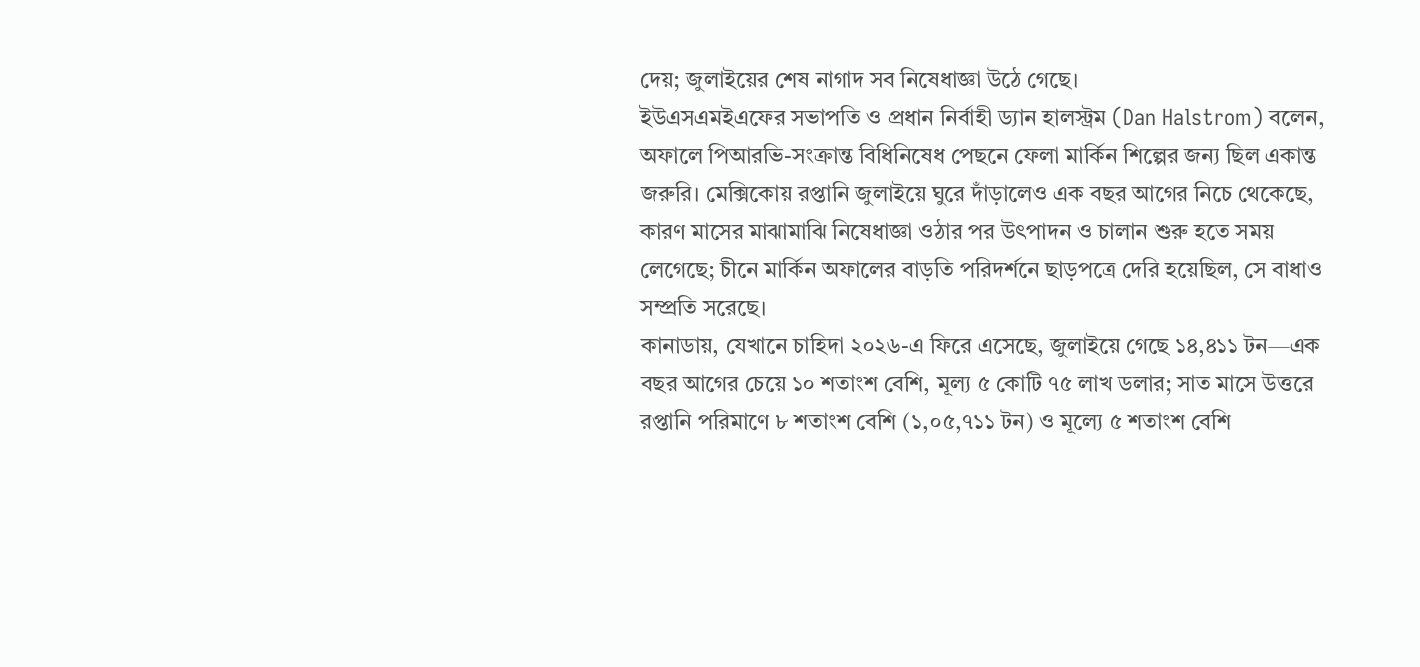দেয়; জুলাইয়ের শেষ নাগাদ সব নিষেধাজ্ঞা উঠে গেছে।
ইউএসএমইএফের সভাপতি ও প্রধান নির্বাহী ড্যান হালস্ট্রম (Dan Halstrom) বলেন, অফালে পিআরভি-সংক্রান্ত বিধিনিষেধ পেছনে ফেলা মার্কিন শিল্পের জন্য ছিল একান্ত জরুরি। মেক্সিকোয় রপ্তানি জুলাইয়ে ঘুরে দাঁড়ালেও এক বছর আগের নিচে থেকেছে, কারণ মাসের মাঝামাঝি নিষেধাজ্ঞা ওঠার পর উৎপাদন ও চালান শুরু হতে সময় লেগেছে; চীনে মার্কিন অফালের বাড়তি পরিদর্শনে ছাড়পত্রে দেরি হয়েছিল, সে বাধাও সম্প্রতি সরেছে।
কানাডায়, যেখানে চাহিদা ২০২৬-এ ফিরে এসেছে, জুলাইয়ে গেছে ১৪,৪১১ টন—এক বছর আগের চেয়ে ১০ শতাংশ বেশি, মূল্য ৫ কোটি ৭৫ লাখ ডলার; সাত মাসে উত্তরে রপ্তানি পরিমাণে ৮ শতাংশ বেশি (১,০৫,৭১১ টন) ও মূল্যে ৫ শতাংশ বেশি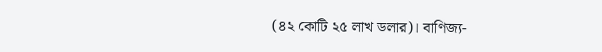(৪২ কোটি ২৫ লাখ ডলার)। বাণিজ্য-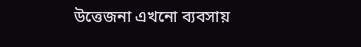উত্তেজনা এখনো ব্যবসায়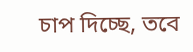চাপ দিচ্ছে, তবে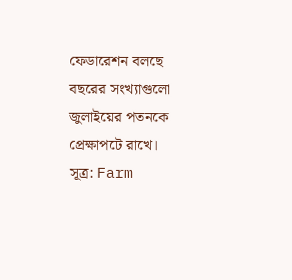ফেডারেশন বলছে বছরের সংখ্যাগুলো জুলাইয়ের পতনকে প্রেক্ষাপটে রাখে।
সূত্র: Farm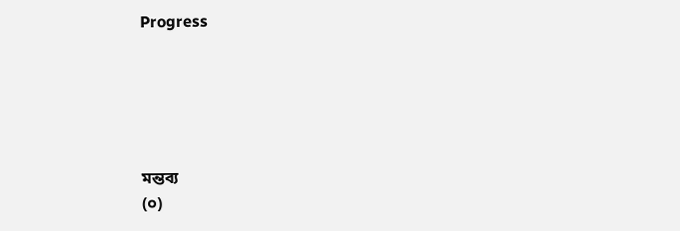Progress





মন্তব্য
(০)